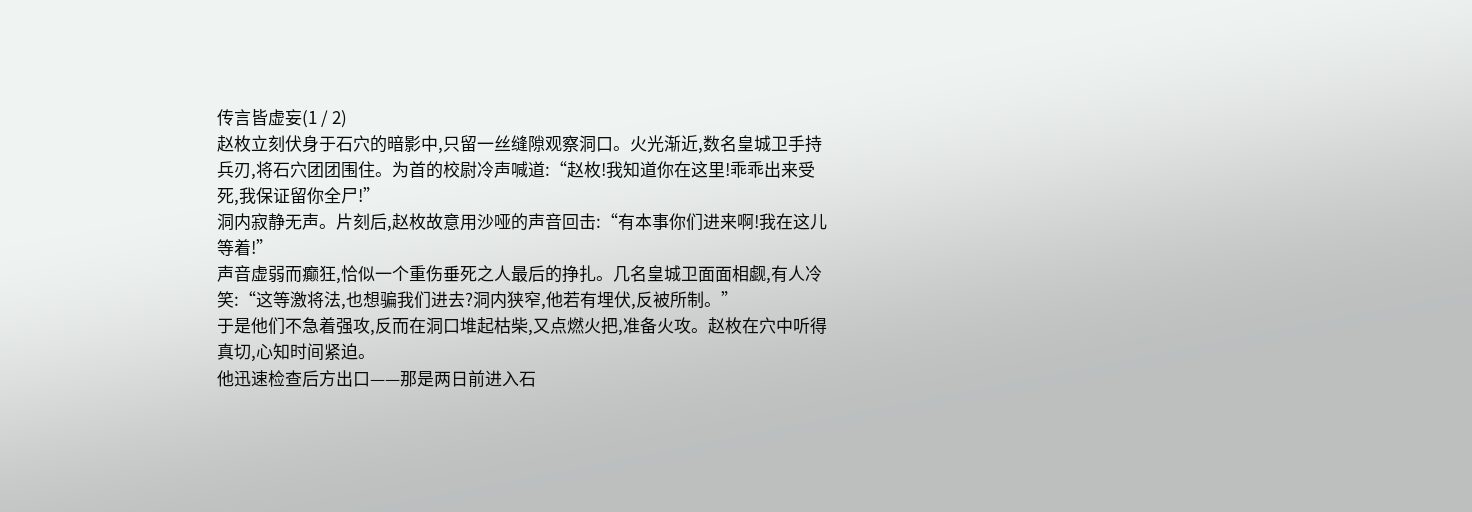传言皆虚妄(1 / 2)
赵枚立刻伏身于石穴的暗影中,只留一丝缝隙观察洞口。火光渐近,数名皇城卫手持兵刃,将石穴团团围住。为首的校尉冷声喊道:“赵枚!我知道你在这里!乖乖出来受死,我保证留你全尸!”
洞内寂静无声。片刻后,赵枚故意用沙哑的声音回击:“有本事你们进来啊!我在这儿等着!”
声音虚弱而癫狂,恰似一个重伤垂死之人最后的挣扎。几名皇城卫面面相觑,有人冷笑:“这等激将法,也想骗我们进去?洞内狭窄,他若有埋伏,反被所制。”
于是他们不急着强攻,反而在洞口堆起枯柴,又点燃火把,准备火攻。赵枚在穴中听得真切,心知时间紧迫。
他迅速检查后方出口——那是两日前进入石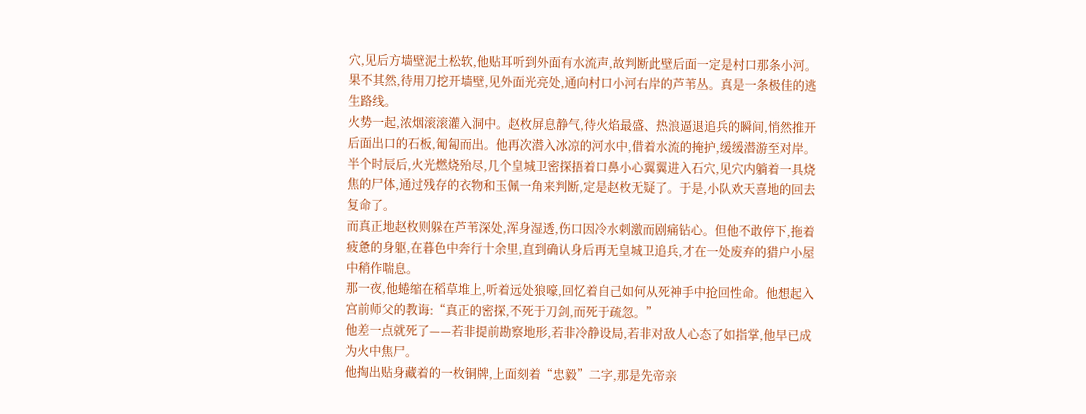穴,见后方墙壁泥土松软,他贴耳听到外面有水流声,故判断此壁后面一定是村口那条小河。果不其然,待用刀挖开墙壁,见外面光亮处,通向村口小河右岸的芦苇丛。真是一条极佳的逃生路线。
火势一起,浓烟滚滚灌入洞中。赵枚屏息静气,待火焰最盛、热浪逼退追兵的瞬间,悄然推开后面出口的石板,匍匐而出。他再次潜入冰凉的河水中,借着水流的掩护,缓缓潜游至对岸。
半个时辰后,火光燃烧殆尽,几个皇城卫密探捂着口鼻小心翼翼进入石穴,见穴内躺着一具烧焦的尸体,通过残存的衣物和玉佩一角来判断,定是赵枚无疑了。于是,小队欢天喜地的回去复命了。
而真正地赵枚则躲在芦苇深处,浑身湿透,伤口因冷水刺激而剧痛钻心。但他不敢停下,拖着疲惫的身躯,在暮色中奔行十余里,直到确认身后再无皇城卫追兵,才在一处废弃的猎户小屋中稍作喘息。
那一夜,他蜷缩在稻草堆上,听着远处狼嚎,回忆着自己如何从死神手中抢回性命。他想起入宫前师父的教诲:“真正的密探,不死于刀剑,而死于疏忽。”
他差一点就死了——若非提前勘察地形,若非冷静设局,若非对敌人心态了如指掌,他早已成为火中焦尸。
他掏出贴身藏着的一枚铜牌,上面刻着“忠毅”二字,那是先帝亲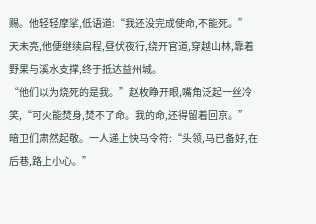赐。他轻轻摩挲,低语道:“我还没完成使命,不能死。”
天未亮,他便继续启程,昼伏夜行,绕开官道,穿越山林,靠着野果与溪水支撑,终于抵达益州城。
“他们以为烧死的是我。”赵枚睁开眼,嘴角泛起一丝冷笑,“可火能焚身,焚不了命。我的命,还得留着回京。”
暗卫们肃然起敬。一人递上快马令符:“头领,马已备好,在后巷,路上小心。”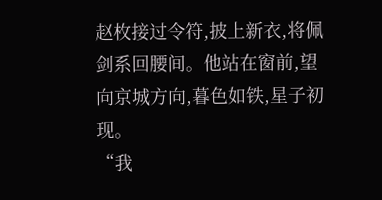赵枚接过令符,披上新衣,将佩剑系回腰间。他站在窗前,望向京城方向,暮色如铁,星子初现。
“我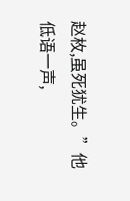赵枚,虽死犹生。”他低语一声,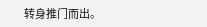转身推门而出。